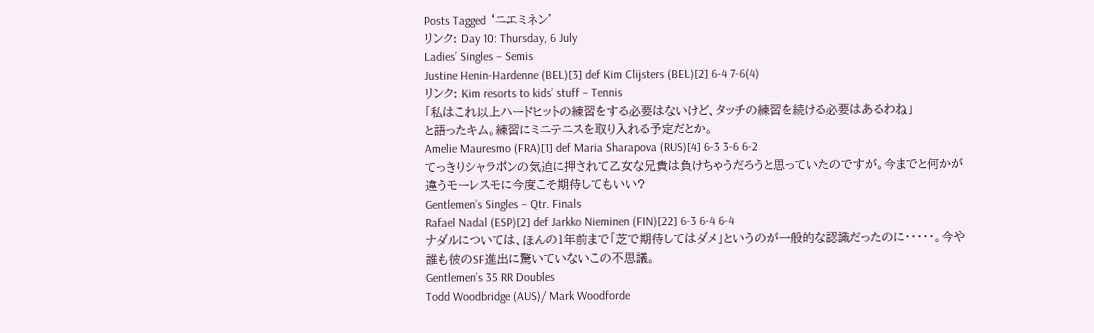Posts Tagged ‘ニエミネン’
リンク: Day 10: Thursday, 6 July
Ladies’ Singles – Semis
Justine Henin-Hardenne (BEL)[3] def Kim Clijsters (BEL)[2] 6-4 7-6(4)
リンク: Kim resorts to kids’ stuff – Tennis
「私はこれ以上ハードヒットの練習をする必要はないけど、タッチの練習を続ける必要はあるわね」
と語ったキム。練習にミニテニスを取り入れる予定だとか。
Amelie Mauresmo (FRA)[1] def Maria Sharapova (RUS)[4] 6-3 3-6 6-2
てっきりシャラポンの気迫に押されて乙女な兄貴は負けちゃうだろうと思っていたのですが。今までと何かが違うモーレスモに今度こそ期待してもいい?
Gentlemen’s Singles – Qtr. Finals
Rafael Nadal (ESP)[2] def Jarkko Nieminen (FIN)[22] 6-3 6-4 6-4
ナダルについては、ほんの1年前まで「芝で期待してはダメ」というのが一般的な認識だったのに・・・・・。今や誰も彼のSF進出に驚いていないこの不思議。
Gentlemen’s 35 RR Doubles
Todd Woodbridge (AUS)/ Mark Woodforde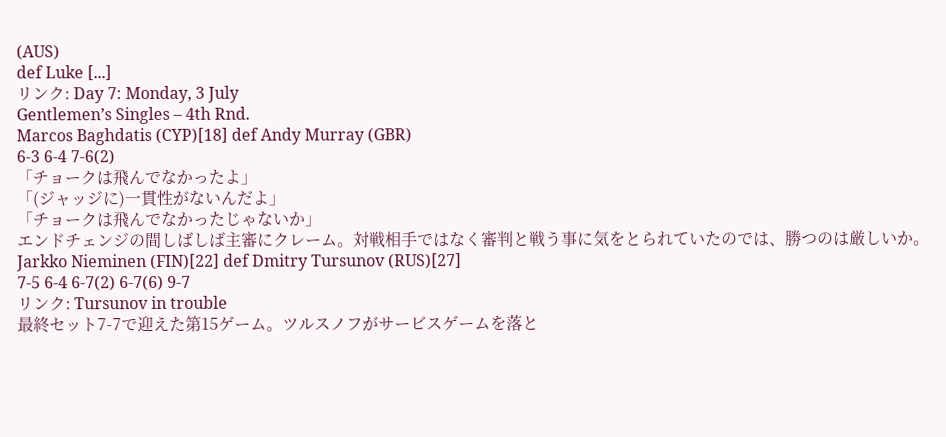(AUS)
def Luke [...]
リンク: Day 7: Monday, 3 July
Gentlemen’s Singles – 4th Rnd.
Marcos Baghdatis (CYP)[18] def Andy Murray (GBR)
6-3 6-4 7-6(2)
「チョークは飛んでなかったよ」
「(ジャッジに)一貫性がないんだよ」
「チョークは飛んでなかったじゃないか」
エンドチェンジの間しばしば主審にクレーム。対戦相手ではなく審判と戦う事に気をとられていたのでは、勝つのは厳しいか。
Jarkko Nieminen (FIN)[22] def Dmitry Tursunov (RUS)[27]
7-5 6-4 6-7(2) 6-7(6) 9-7
リンク: Tursunov in trouble
最終セット7-7で迎えた第15ゲーム。ツルスノフがサービスゲームを落と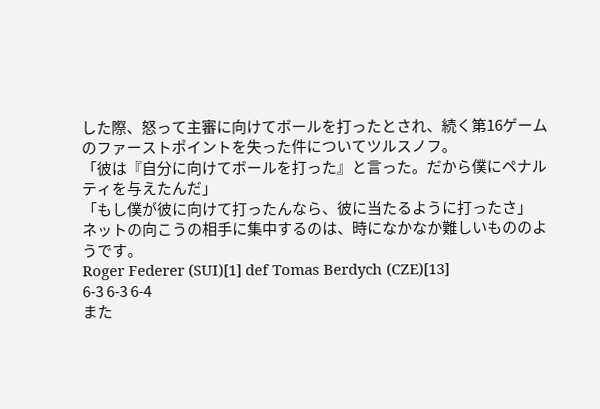した際、怒って主審に向けてボールを打ったとされ、続く第16ゲームのファーストポイントを失った件についてツルスノフ。
「彼は『自分に向けてボールを打った』と言った。だから僕にペナルティを与えたんだ」
「もし僕が彼に向けて打ったんなら、彼に当たるように打ったさ」
ネットの向こうの相手に集中するのは、時になかなか難しいもののようです。
Roger Federer (SUI)[1] def Tomas Berdych (CZE)[13]
6-3 6-3 6-4
また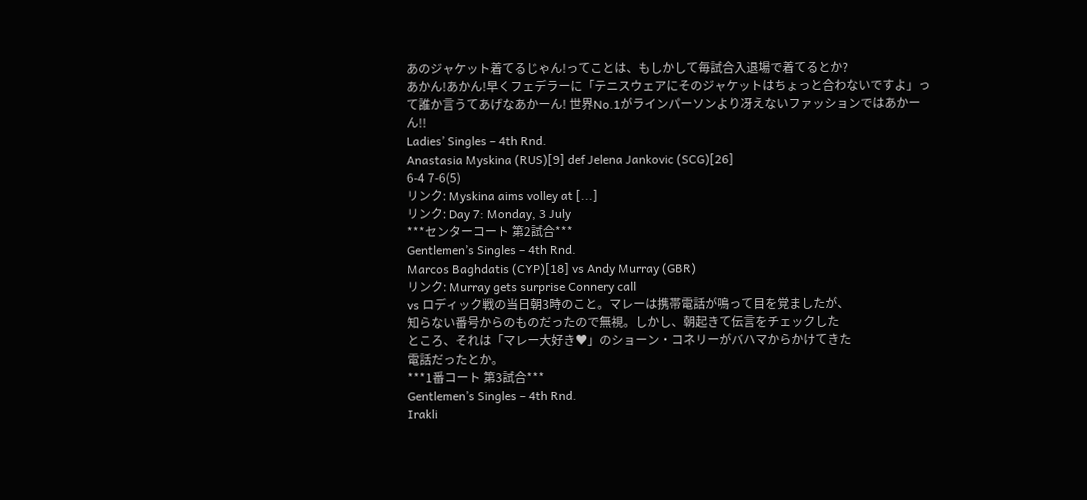あのジャケット着てるじゃん!ってことは、もしかして毎試合入退場で着てるとか?
あかん!あかん!早くフェデラーに「テニスウェアにそのジャケットはちょっと合わないですよ」って誰か言うてあげなあかーん! 世界No.1がラインパーソンより冴えないファッションではあかーん!!
Ladies’ Singles – 4th Rnd.
Anastasia Myskina (RUS)[9] def Jelena Jankovic (SCG)[26]
6-4 7-6(5)
リンク: Myskina aims volley at [...]
リンク: Day 7: Monday, 3 July
***センターコート 第2試合***
Gentlemen’s Singles – 4th Rnd.
Marcos Baghdatis (CYP)[18] vs Andy Murray (GBR)
リンク: Murray gets surprise Connery call
vs ロディック戦の当日朝3時のこと。マレーは携帯電話が鳴って目を覚ましたが、
知らない番号からのものだったので無視。しかし、朝起きて伝言をチェックした
ところ、それは「マレー大好き♥」のショーン・コネリーがバハマからかけてきた
電話だったとか。
***1番コート 第3試合***
Gentlemen’s Singles – 4th Rnd.
Irakli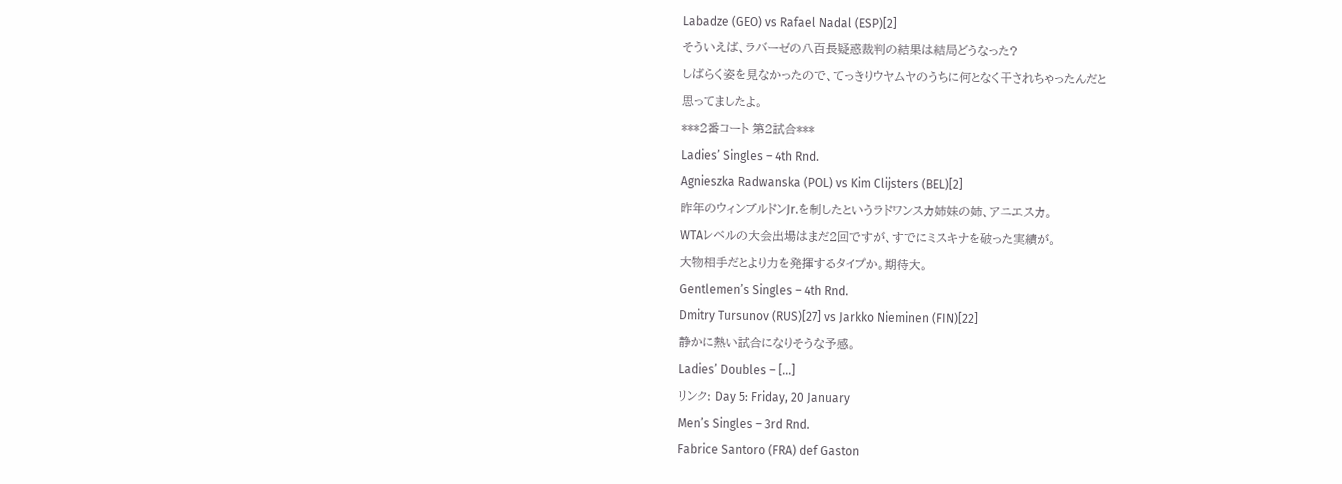Labadze (GEO) vs Rafael Nadal (ESP)[2]
そういえば、ラバーゼの八百長疑惑裁判の結果は結局どうなった?
しばらく姿を見なかったので、てっきりウヤムヤのうちに何となく干されちゃったんだと
思ってましたよ。
***2番コート 第2試合***
Ladies’ Singles – 4th Rnd.
Agnieszka Radwanska (POL) vs Kim Clijsters (BEL)[2]
昨年のウィンブルドンJr.を制したというラドワンスカ姉妹の姉、アニエスカ。
WTAレベルの大会出場はまだ2回ですが、すでにミスキナを破った実績が。
大物相手だとより力を発揮するタイプか。期待大。
Gentlemen’s Singles – 4th Rnd.
Dmitry Tursunov (RUS)[27] vs Jarkko Nieminen (FIN)[22]
静かに熱い試合になりそうな予感。
Ladies’ Doubles – [...]
リンク: Day 5: Friday, 20 January
Men’s Singles – 3rd Rnd.
Fabrice Santoro (FRA) def Gaston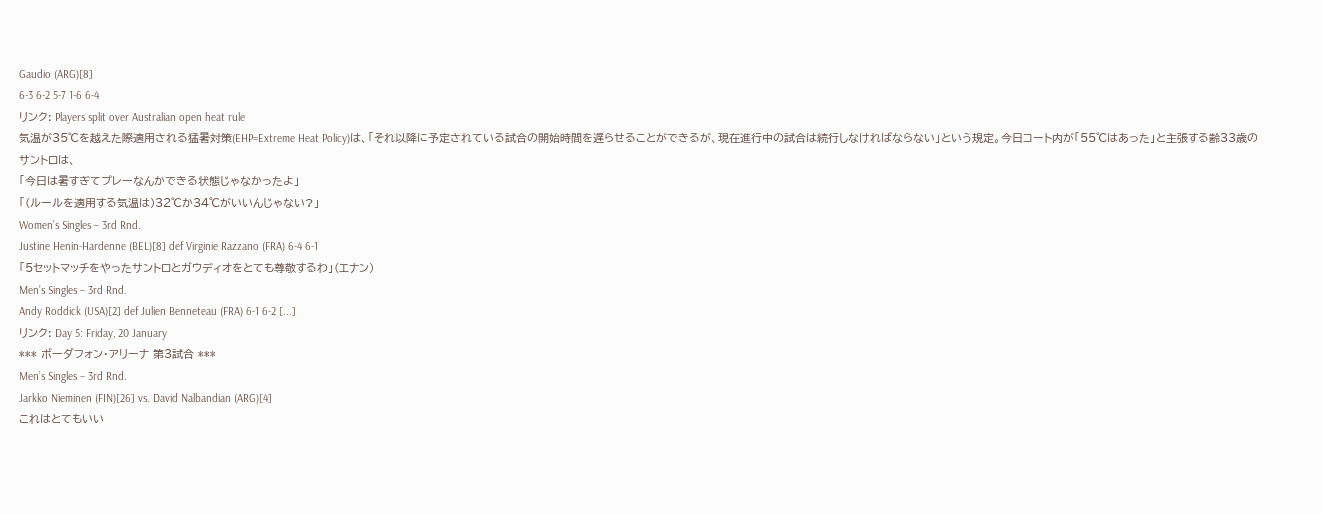Gaudio (ARG)[8]
6-3 6-2 5-7 1-6 6-4
リンク: Players split over Australian open heat rule
気温が35℃を越えた際適用される猛暑対策(EHP=Extreme Heat Policy)は、「それ以降に予定されている試合の開始時間を遅らせることができるが、現在進行中の試合は続行しなければならない」という規定。今日コート内が「55℃はあった」と主張する齢33歳のサントロは、
「今日は暑すぎてプレーなんかできる状態じゃなかったよ」
「(ルールを適用する気温は)32℃か34℃がいいんじゃない?」
Women’s Singles – 3rd Rnd.
Justine Henin-Hardenne (BEL)[8] def Virginie Razzano (FRA) 6-4 6-1
「5セットマッチをやったサントロとガウディオをとても尊敬するわ」(エナン)
Men’s Singles – 3rd Rnd.
Andy Roddick (USA)[2] def Julien Benneteau (FRA) 6-1 6-2 [...]
リンク: Day 5: Friday, 20 January
*** ボーダフォン・アリーナ 第3試合 ***
Men’s Singles – 3rd Rnd.
Jarkko Nieminen (FIN)[26] vs. David Nalbandian (ARG)[4]
これはとてもいい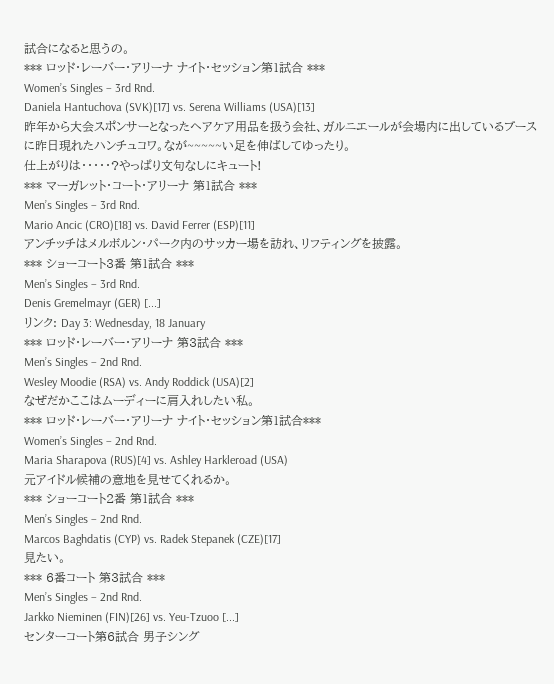試合になると思うの。
*** ロッド・レーバー・アリーナ ナイト・セッション第1試合 ***
Women’s Singles – 3rd Rnd.
Daniela Hantuchova (SVK)[17] vs. Serena Williams (USA)[13]
昨年から大会スポンサーとなったヘアケア用品を扱う会社、ガルニエールが会場内に出しているブースに昨日現れたハンチュコワ。なが~~~~~い足を伸ばしてゆったり。
仕上がりは・・・・・?やっぱり文句なしにキュート!
*** マーガレット・コート・アリーナ 第1試合 ***
Men’s Singles – 3rd Rnd.
Mario Ancic (CRO)[18] vs. David Ferrer (ESP)[11]
アンチッチはメルボルン・パーク内のサッカー場を訪れ、リフティングを披露。
*** ショーコート3番 第1試合 ***
Men’s Singles – 3rd Rnd.
Denis Gremelmayr (GER) [...]
リンク: Day 3: Wednesday, 18 January
*** ロッド・レーバー・アリーナ 第3試合 ***
Men’s Singles – 2nd Rnd.
Wesley Moodie (RSA) vs. Andy Roddick (USA)[2]
なぜだかここはムーディーに肩入れしたい私。
*** ロッド・レーバー・アリーナ ナイト・セッション第1試合***
Women’s Singles – 2nd Rnd.
Maria Sharapova (RUS)[4] vs. Ashley Harkleroad (USA)
元アイドル候補の意地を見せてくれるか。
*** ショーコート2番 第1試合 ***
Men’s Singles – 2nd Rnd.
Marcos Baghdatis (CYP) vs. Radek Stepanek (CZE)[17]
見たい。
*** 6番コート 第3試合 ***
Men’s Singles – 2nd Rnd.
Jarkko Nieminen (FIN)[26] vs. Yeu-Tzuoo [...]
センターコート第6試合 男子シング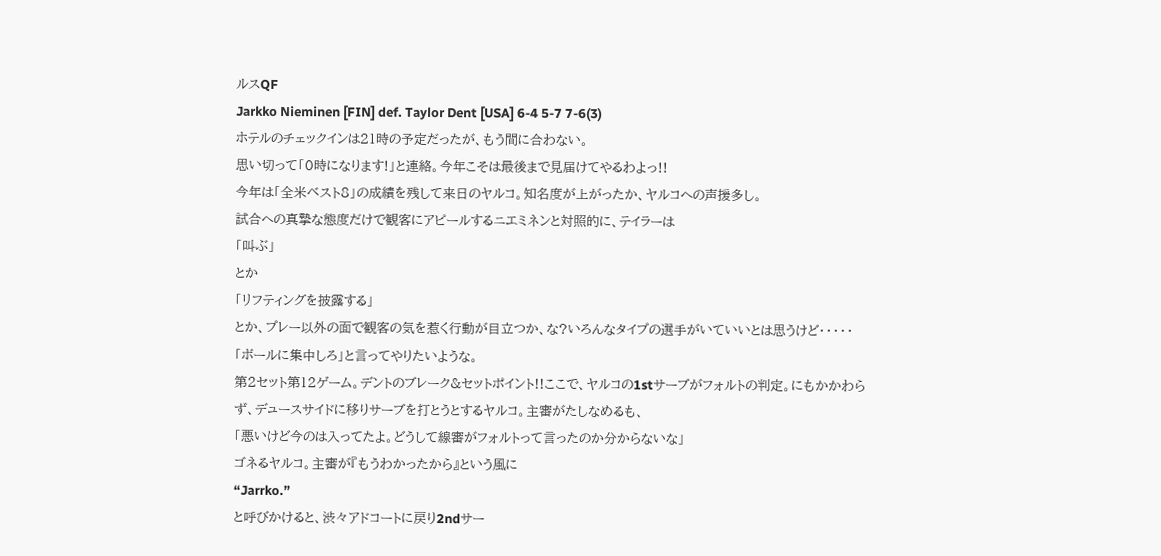ルスQF
Jarkko Nieminen [FIN] def. Taylor Dent [USA] 6-4 5-7 7-6(3)
ホテルのチェックインは21時の予定だったが、もう間に合わない。
思い切って「0時になります!」と連絡。今年こそは最後まで見届けてやるわよっ!!
今年は「全米ベスト8」の成績を残して来日のヤルコ。知名度が上がったか、ヤルコへの声援多し。
試合への真摯な態度だけで観客にアピールするニエミネンと対照的に、テイラーは
「叫ぶ」
とか
「リフティングを披露する」
とか、プレー以外の面で観客の気を惹く行動が目立つか、な?いろんなタイプの選手がいていいとは思うけど・・・・・「ボールに集中しろ」と言ってやりたいような。
第2セット第12ゲーム。デントのブレーク&セットポイント!!ここで、ヤルコの1stサーブがフォルトの判定。にもかかわらず、デュースサイドに移りサーブを打とうとするヤルコ。主審がたしなめるも、
「悪いけど今のは入ってたよ。どうして線審がフォルトって言ったのか分からないな」
ゴネるヤルコ。主審が『もうわかったから』という風に
“Jarrko.”
と呼びかけると、渋々アドコートに戻り2ndサー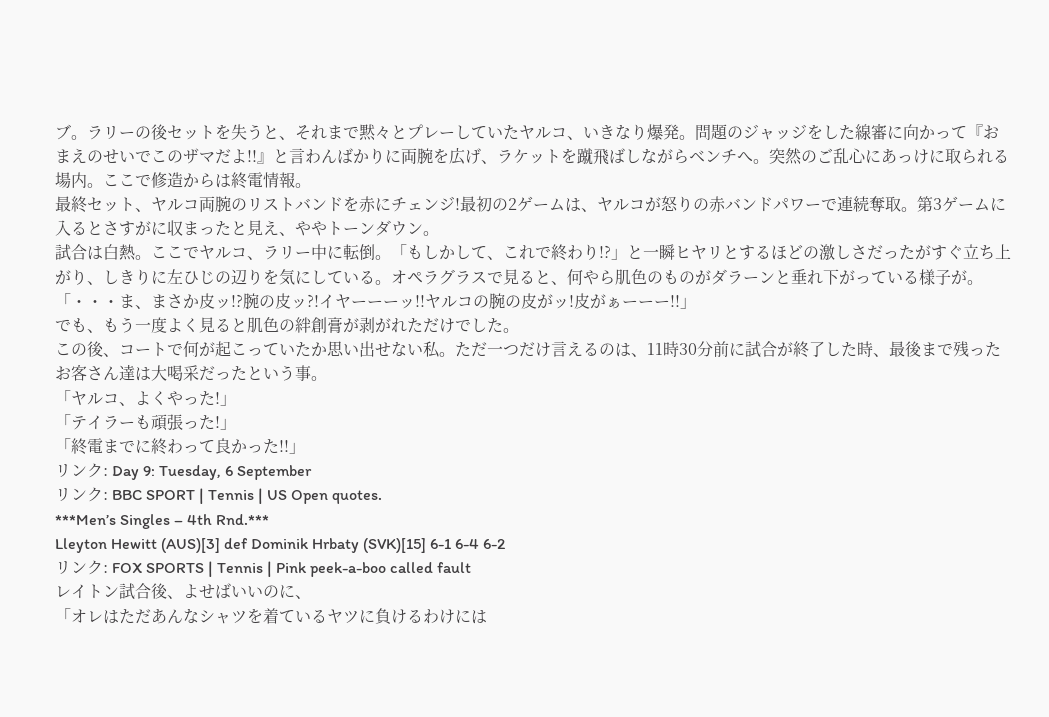ブ。ラリーの後セットを失うと、それまで黙々とプレーしていたヤルコ、いきなり爆発。問題のジャッジをした線審に向かって『おまえのせいでこのザマだよ!!』と言わんばかりに両腕を広げ、ラケットを蹴飛ばしながらベンチへ。突然のご乱心にあっけに取られる場内。ここで修造からは終電情報。
最終セット、ヤルコ両腕のリストバンドを赤にチェンジ!最初の2ゲームは、ヤルコが怒りの赤バンドパワーで連続奪取。第3ゲームに入るとさすがに収まったと見え、ややトーンダウン。
試合は白熱。ここでヤルコ、ラリー中に転倒。「もしかして、これで終わり!?」と一瞬ヒヤリとするほどの激しさだったがすぐ立ち上がり、しきりに左ひじの辺りを気にしている。オペラグラスで見ると、何やら肌色のものがダラーンと垂れ下がっている様子が。
「・・・ま、まさか皮ッ!?腕の皮ッ?!イヤーーーッ!!ヤルコの腕の皮がッ!皮がぁーーー!!」
でも、もう一度よく見ると肌色の絆創膏が剥がれただけでした。
この後、コートで何が起こっていたか思い出せない私。ただ一つだけ言えるのは、11時30分前に試合が終了した時、最後まで残ったお客さん達は大喝采だったという事。
「ヤルコ、よくやった!」
「テイラーも頑張った!」
「終電までに終わって良かった!!」
リンク: Day 9: Tuesday, 6 September
リンク: BBC SPORT | Tennis | US Open quotes.
***Men’s Singles – 4th Rnd.***
Lleyton Hewitt (AUS)[3] def Dominik Hrbaty (SVK)[15] 6-1 6-4 6-2
リンク: FOX SPORTS | Tennis | Pink peek-a-boo called fault
レイトン試合後、よせばいいのに、
「オレはただあんなシャツを着ているヤツに負けるわけには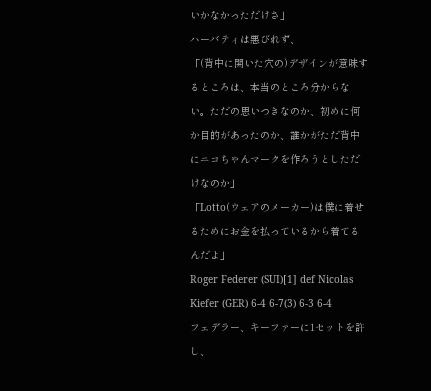いかなかっただけさ」
ハーバティは悪びれず、
「(背中に開いた穴の)デザインが意味するところは、本当のところ分からない。ただの思いつきなのか、初めに何か目的があったのか、誰かがただ背中にニコちゃんマークを作ろうとしただけなのか」
「Lotto(ウェアのメーカー)は僕に着せるためにお金を払っているから着てるんだよ」
Roger Federer (SUI)[1] def Nicolas Kiefer (GER) 6-4 6-7(3) 6-3 6-4
フェデラー、キーファーに1セットを許し、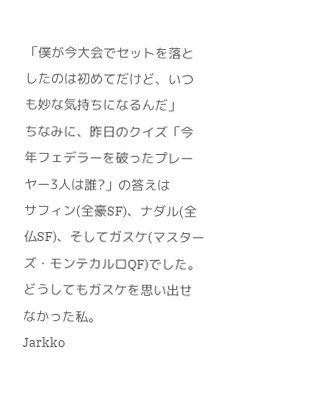「僕が今大会でセットを落としたのは初めてだけど、いつも妙な気持ちになるんだ」
ちなみに、昨日のクイズ「今年フェデラーを破ったプレーヤー3人は誰?」の答えは
サフィン(全豪SF)、ナダル(全仏SF)、そしてガスケ(マスターズ・モンテカルロQF)でした。どうしてもガスケを思い出せなかった私。
Jarkko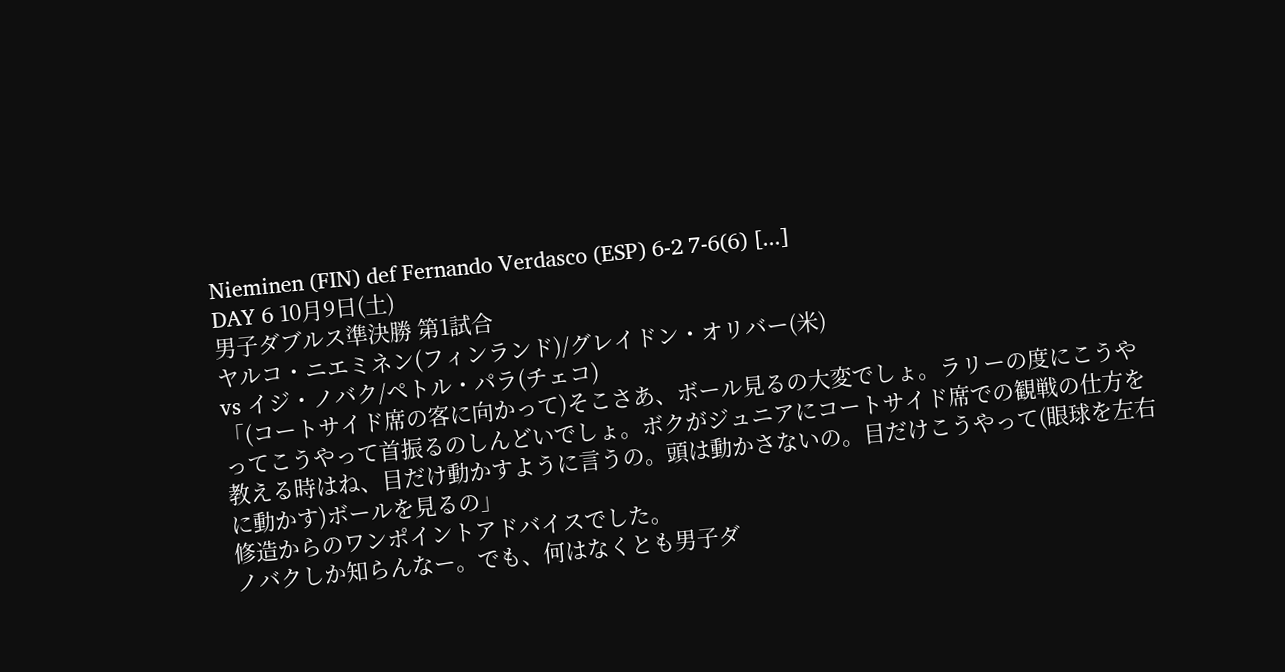Nieminen (FIN) def Fernando Verdasco (ESP) 6-2 7-6(6) [...]
DAY 6 10月9日(土)
男子ダブルス準決勝 第1試合
ヤルコ・ニエミネン(フィンランド)/グレイドン・オリバー(米)
vs イジ・ノバク/ペトル・パラ(チェコ)
「(コートサイド席の客に向かって)そこさあ、ボール見るの大変でしょ。ラリーの度にこうやってこうやって首振るのしんどいでしょ。ボクがジュニアにコートサイド席での観戦の仕方を教える時はね、目だけ動かすように言うの。頭は動かさないの。目だけこうやって(眼球を左右に動かす)ボールを見るの」
修造からのワンポイントアドバイスでした。
ノバクしか知らんなー。でも、何はなくとも男子ダ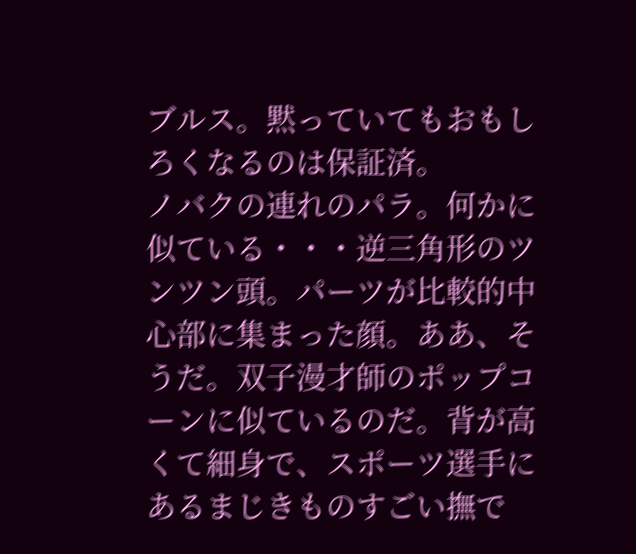ブルス。黙っていてもおもしろくなるのは保証済。
ノバクの連れのパラ。何かに似ている・・・逆三角形のツンツン頭。パーツが比較的中心部に集まった顔。ああ、そうだ。双子漫才師のポップコーンに似ているのだ。背が高くて細身で、スポーツ選手にあるまじきものすごい撫で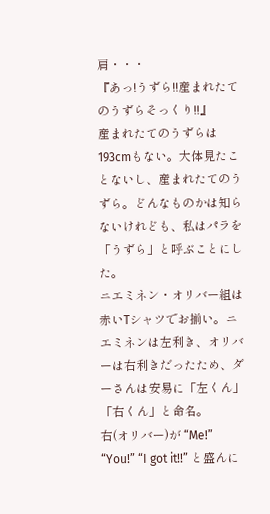肩・・・
『あっ!うずら!!産まれたてのうずらそっくり!!』
産まれたてのうずらは193cmもない。大体見たことないし、産まれたてのうずら。どんなものかは知らないけれども、私はパラを「うずら」と呼ぶことにした。
ニエミネン・オリバー組は赤いTシャツでお揃い。ニエミネンは左利き、オリバーは右利きだったため、ダーさんは安易に「左くん」「右くん」と命名。
右(オリバー)が “Me!” “You!” “I got it!!” と盛んに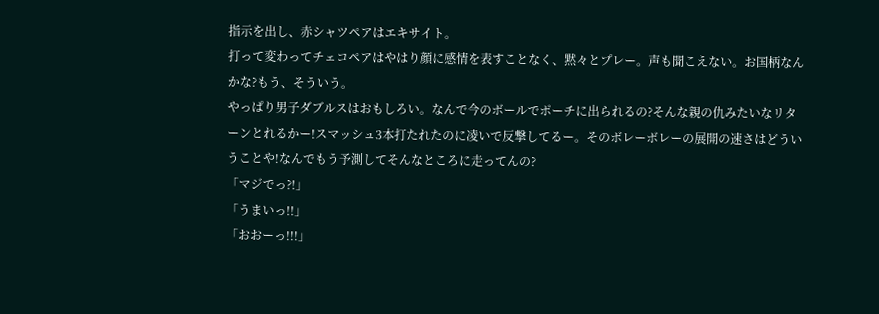指示を出し、赤シャツペアはエキサイト。
打って変わってチェコペアはやはり顔に感情を表すことなく、黙々とプレー。声も聞こえない。お国柄なんかな?もう、そういう。
やっぱり男子ダブルスはおもしろい。なんで今のボールでポーチに出られるの?そんな親の仇みたいなリターンとれるかー!スマッシュ3本打たれたのに凌いで反撃してるー。そのボレーボレーの展開の速さはどういうことや!なんでもう予測してそんなところに走ってんの?
「マジでっ?!」
「うまいっ!!」
「おおーっ!!!」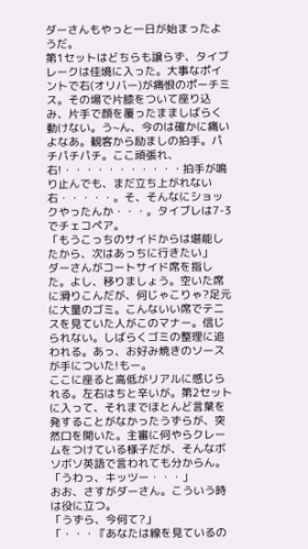ダーさんもやっと一日が始まったようだ。
第1セットはどちらも譲らず、タイブレークは佳境に入った。大事なポイントで右(オリバー)が痛恨のポーチミス。その場で片膝をついて座り込み、片手で顔を覆ったまましばらく動けない。う~ん、今のは確かに痛いよなあ。観客から励ましの拍手。パチパチパチ。ここ頑張れ、右!・・・・・・・・・・・拍手が鳴り止んでも、まだ立ち上がれない右・・・・・。そ、そんなにショックやったんか・・・。タイブレは7-3でチェコペア。
「もうこっちのサイドからは堪能したから、次はあっちに行きたい」
ダーさんがコートサイド席を指した。よし、移りましょう。空いた席に滑りこんだが、何じゃこりゃ?足元に大量のゴミ。こんないい席でテニスを見ていた人がこのマナー。信じられない。しばらくゴミの整理に追われる。あっ、お好み焼きのソースが手についた!もー。
ここに座ると高低がリアルに感じられる。左右はちと辛いが。第2セットに入って、それまでほとんど言葉を発することがなかったうずらが、突然口を開いた。主審に何やらクレームをつけている様子だが、そんなボソボソ英語で言われても分からん。
「うわっ、キッツー・・・」
おお、さすがダーさん。こういう時は役に立つ。
「うずら、今何て?」
「・・・『あなたは線を見ているの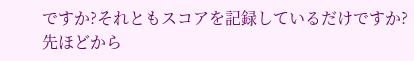ですか?それともスコアを記録しているだけですか?先ほどから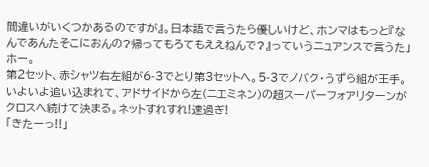間違いがいくつかあるのですが』。日本語で言うたら優しいけど、ホンマはもっと『なんであんたそこにおんの?帰ってもろてもええねんで?』っていうニュアンスで言うた」
ホー。
第2セット、赤シャツ右左組が6-3でとり第3セットへ。5-3でノバク・うずら組が王手。いよいよ追い込まれて、アドサイドから左(ニエミネン)の超スーパーフォアリターンがクロスへ続けて決まる。ネットすれすれ!速過ぎ!
「きたーっ!!」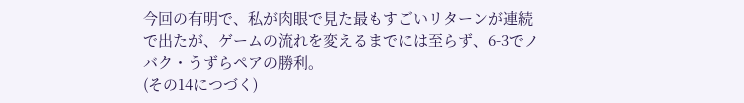今回の有明で、私が肉眼で見た最もすごいリターンが連続で出たが、ゲームの流れを変えるまでには至らず、6-3でノバク・うずらペアの勝利。
(その14につづく)